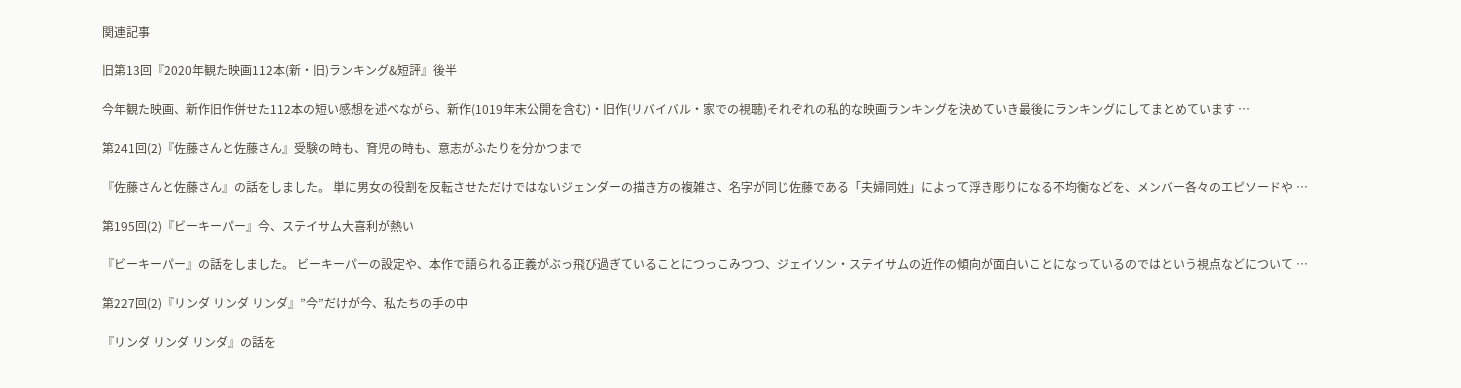関連記事

旧第13回『2020年観た映画112本(新・旧)ランキング&短評』後半

今年観た映画、新作旧作併せた112本の短い感想を述べながら、新作(1019年末公開を含む)・旧作(リバイバル・家での視聴)それぞれの私的な映画ランキングを決めていき最後にランキングにしてまとめています …

第241回(2)『佐藤さんと佐藤さん』受験の時も、育児の時も、意志がふたりを分かつまで

『佐藤さんと佐藤さん』の話をしました。 単に男女の役割を反転させただけではないジェンダーの描き方の複雑さ、名字が同じ佐藤である「夫婦同姓」によって浮き彫りになる不均衡などを、メンバー各々のエピソードや …

第195回(2)『ビーキーパー』今、ステイサム大喜利が熱い

『ビーキーパー』の話をしました。 ビーキーパーの設定や、本作で語られる正義がぶっ飛び過ぎていることにつっこみつつ、ジェイソン・ステイサムの近作の傾向が面白いことになっているのではという視点などについて …

第227回(2)『リンダ リンダ リンダ』”今”だけが今、私たちの手の中

『リンダ リンダ リンダ』の話を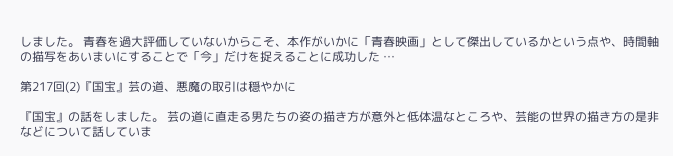しました。 青春を過大評価していないからこそ、本作がいかに「青春映画」として傑出しているかという点や、時間軸の描写をあいまいにすることで「今」だけを捉えることに成功した …

第217回(2)『国宝』芸の道、悪魔の取引は穏やかに

『国宝』の話をしました。 芸の道に直走る男たちの姿の描き方が意外と低体温なところや、芸能の世界の描き方の是非などについて話していま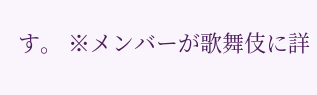す。 ※メンバーが歌舞伎に詳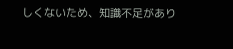しくないため、知識不足があり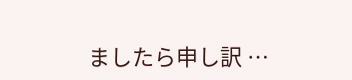ましたら申し訳 …